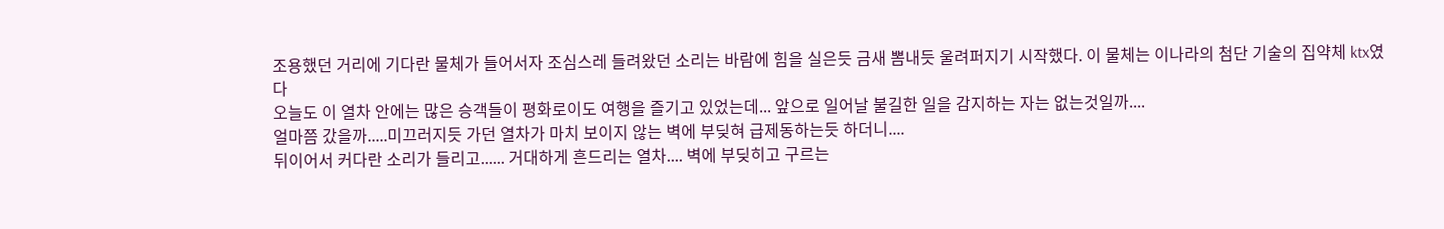조용했던 거리에 기다란 물체가 들어서자 조심스레 들려왔던 소리는 바람에 힘을 실은듯 금새 뽐내듯 울려퍼지기 시작했다. 이 물체는 이나라의 첨단 기술의 집약체 ktx였다
오늘도 이 열차 안에는 많은 승객들이 평화로이도 여행을 즐기고 있었는데... 앞으로 일어날 불길한 일을 감지하는 자는 없는것일까....
얼마쯤 갔을까.....미끄러지듯 가던 열차가 마치 보이지 않는 벽에 부딪혀 급제동하는듯 하더니....
뒤이어서 커다란 소리가 들리고...... 거대하게 흔드리는 열차.... 벽에 부딪히고 구르는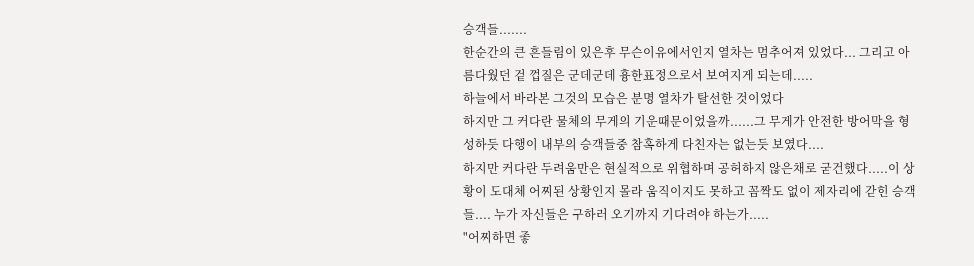승객들.......
한순간의 큰 흔들림이 있은후 무슨이유에서인지 열차는 멈추어져 있었다... 그리고 아름다웠던 겉 껍질은 군데군데 흉한표정으로서 보여지게 되는데.....
하늘에서 바라본 그것의 모습은 분명 열차가 탈선한 것이었다
하지만 그 커다란 물체의 무게의 기운때문이었을까......그 무게가 안전한 방어막을 형성하듯 다행이 내부의 승객들중 참혹하게 다친자는 없는듯 보였다....
하지만 커다란 두려움만은 현실적으로 위협하며 공허하지 않은채로 굳건했다.....이 상황이 도대체 어찌된 상황인지 몰라 움직이지도 못하고 꼼짝도 없이 제자리에 갇힌 승객들.... 누가 자신들은 구하러 오기까지 기다려야 하는가.....
"어찌하면 좋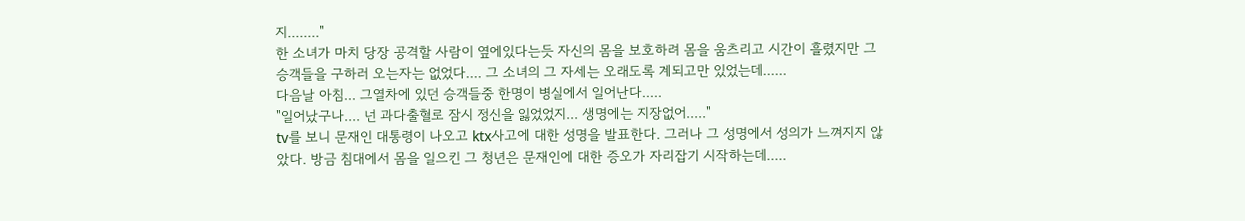지........"
한 소녀가 마치 당장 공격할 사람이 옆에있다는듯 자신의 몸을 보호하려 몸을 움츠리고 시간이 흘렸지만 그 승객들을 구하러 오는자는 없었다.... 그 소녀의 그 자세는 오래도록 계되고만 있었는데......
다음날 아침... 그열차에 있던 승객들중 한명이 병실에서 일어난다.....
"일어났구나.... 넌 과다출혈로 잠시 정신을 잃었었지... 생명에는 지장없어....."
tv를 보니 문재인 대통령이 나오고 ktx사고에 대한 성명을 발표한다. 그러나 그 성명에서 성의가 느껴지지 않았다. 방금 침대에서 몸을 일으킨 그 청년은 문재인에 대한 증오가 자리잡기 시작하는데.....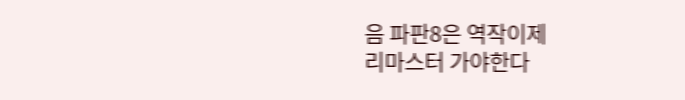음 파판8은 역작이제
리마스터 가야한다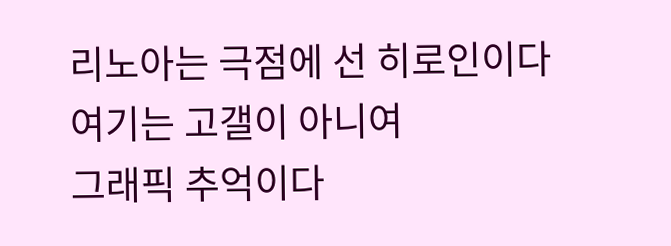리노아는 극점에 선 히로인이다
여기는 고갤이 아니여
그래픽 추억이다